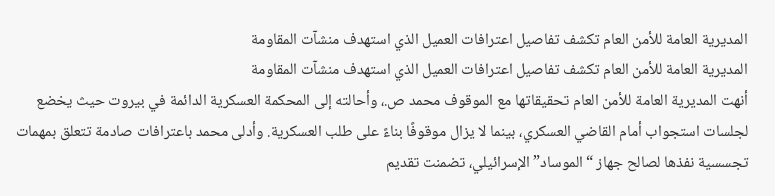المديرية العامة للأمن العام تكشف تفاصيل اعترافات العميل الذي استهدف منشآت المقاومة
المديرية العامة للأمن العام تكشف تفاصيل اعترافات العميل الذي استهدف منشآت المقاومة
أنهت المديرية العامة للأمن العام تحقيقاتها مع الموقوف محمد ص.، وأحالته إلى المحكمة العسكرية الدائمة في بيروت حيث يخضع لجلسات استجواب أمام القاضي العسكري، بينما لا يزال موقوفًا بناءً على طلب العسكرية. وأدلى محمد باعترافات صادمة تتعلق بمهمات تجسسية نفذها لصالح جهاز “الموساد” الإسرائيلي، تضمنت تقديم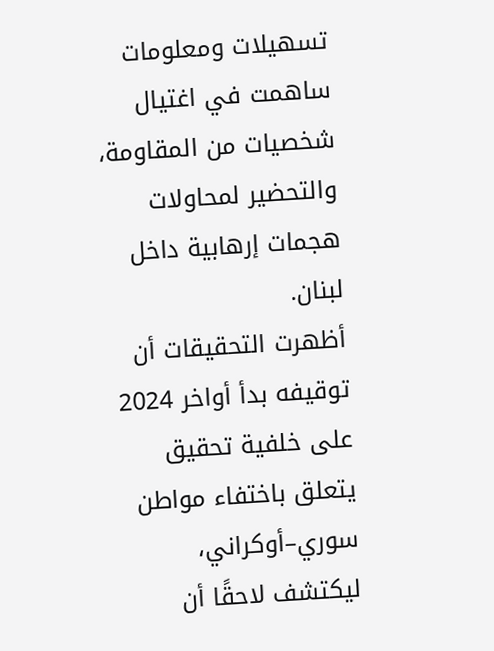تسهيلات ومعلومات ساهمت في اغتيال شخصيات من المقاومة، والتحضير لمحاولات هجمات إرهابية داخل لبنان.
أظهرت التحقيقات أن توقيفه بدأ أواخر 2024 على خلفية تحقيق يتعلق باختفاء مواطن سوري–أوكراني، ليكتشف لاحقًا أن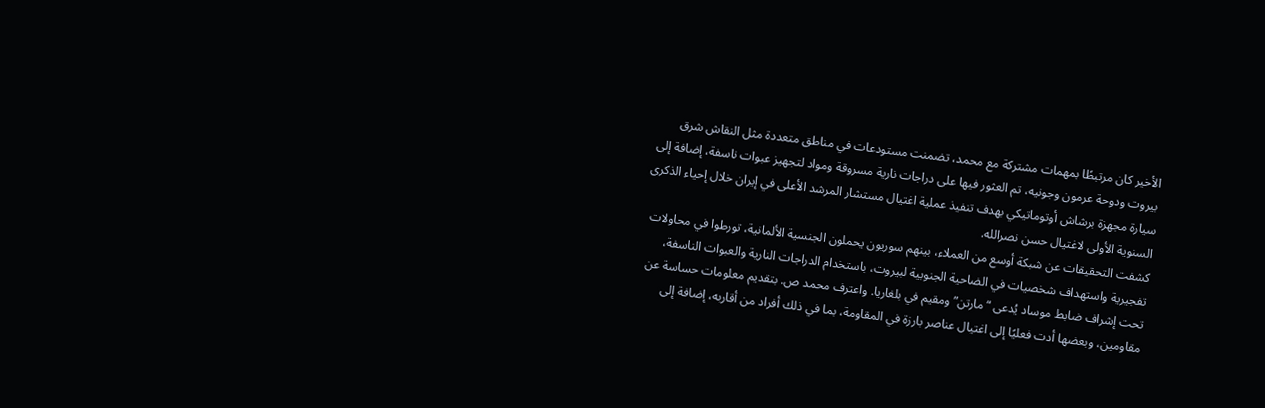الأخير كان مرتبطًا بمهمات مشتركة مع محمد، تضمنت مستودعات في مناطق متعددة مثل النقاش شرق بيروت ودوحة عرمون وجونيه، تم العثور فيها على دراجات نارية مسروقة ومواد لتجهيز عبوات ناسفة، إضافة إلى سيارة مجهزة برشاش أوتوماتيكي بهدف تنفيذ عملية اغتيال مستشار المرشد الأعلى في إيران خلال إحياء الذكرى السنوية الأولى لاغتيال حسن نصرالله.
كشفت التحقيقات عن شبكة أوسع من العملاء، بينهم سوريون يحملون الجنسية الألمانية، تورطوا في محاولات تفجيرية واستهداف شخصيات في الضاحية الجنوبية لبيروت، باستخدام الدراجات النارية والعبوات الناسفة، تحت إشراف ضابط موساد يُدعى “مارتن” ومقيم في بلغاريا. واعترف محمد ص. بتقديم معلومات حساسة عن مقاومين، وبعضها أدت فعليًا إلى اغتيال عناصر بارزة في المقاومة، بما في ذلك أفراد من أقاربه، إضافة إلى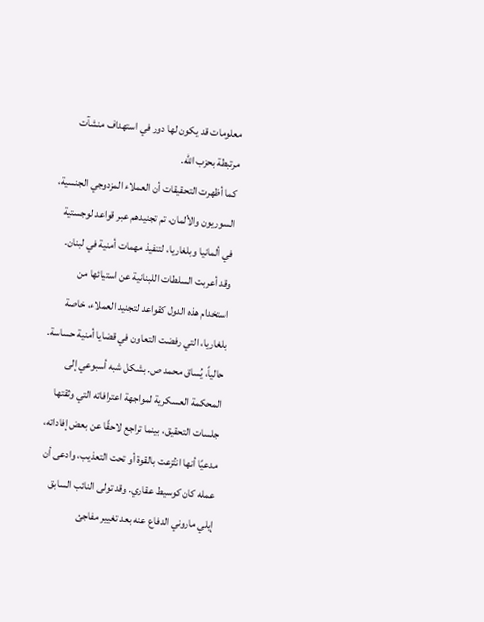معلومات قد يكون لها دور في استهداف منشآت مرتبطة بحزب الله.
كما أظهرت التحقيقات أن العملاء المزدوجي الجنسية، السوريون والألمان، تم تجنيدهم عبر قواعد لوجستية في ألمانيا وبلغاريا، لتنفيذ مهمات أمنية في لبنان. وقد أعربت السلطات اللبنانية عن استيائها من استخدام هذه الدول كقواعد لتجنيد العملاء، خاصة بلغاريا، التي رفضت التعاون في قضايا أمنية حساسة.
حالياً، يُساق محمد ص. بشكل شبه أسبوعي إلى المحكمة العسكرية لمواجهة اعترافاته التي وثقتها جلسات التحقيق، بينما تراجع لاحقًا عن بعض إفاداته، مدعيًا أنها انتُزعت بالقوة أو تحت التعذيب، وادعى أن عمله كان كوسيط عقاري. وقد تولى النائب السابق إيلي ماروني الدفاع عنه بعد تغيير مفاجئ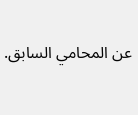عن المحامي السابق.